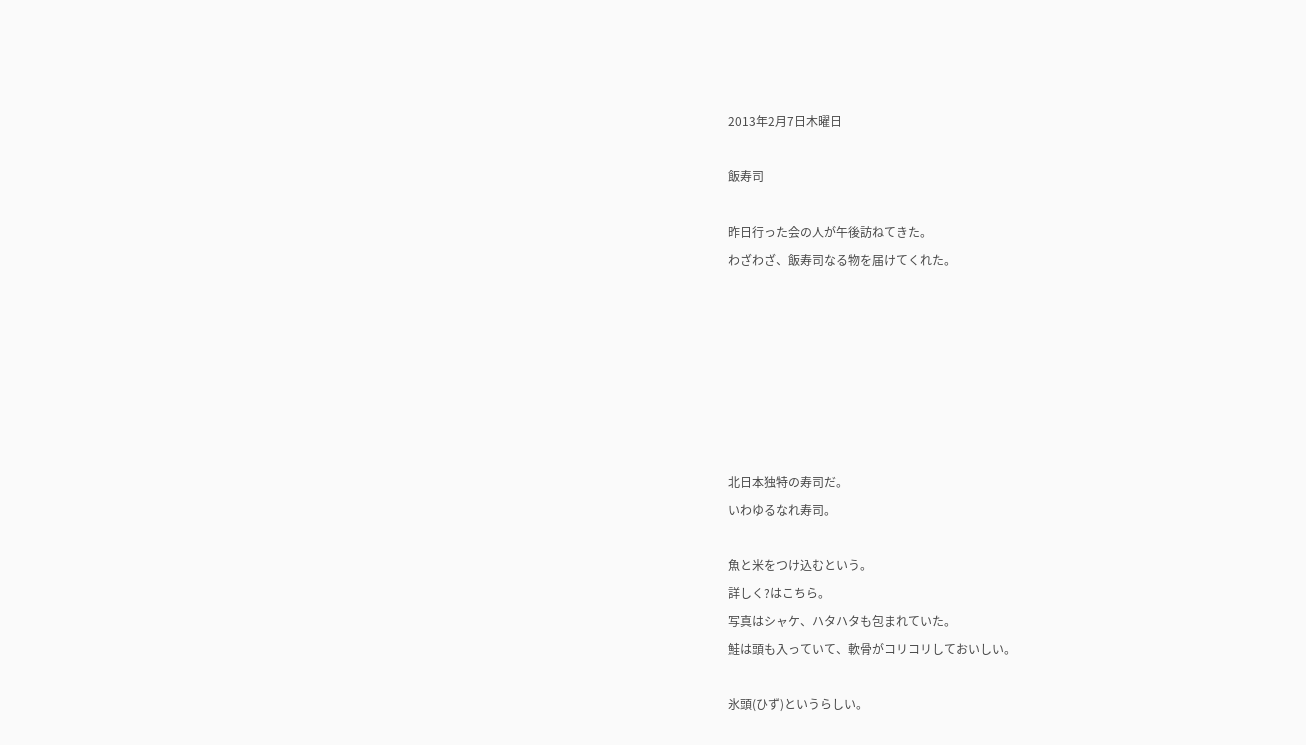2013年2月7日木曜日

飯寿司

昨日行った会の人が午後訪ねてきた。
わざわざ、飯寿司なる物を届けてくれた。







北日本独特の寿司だ。
いわゆるなれ寿司。

魚と米をつけ込むという。
詳しく?はこちら。
写真はシャケ、ハタハタも包まれていた。
鮭は頭も入っていて、軟骨がコリコリしておいしい。

氷頭(ひず)というらしい。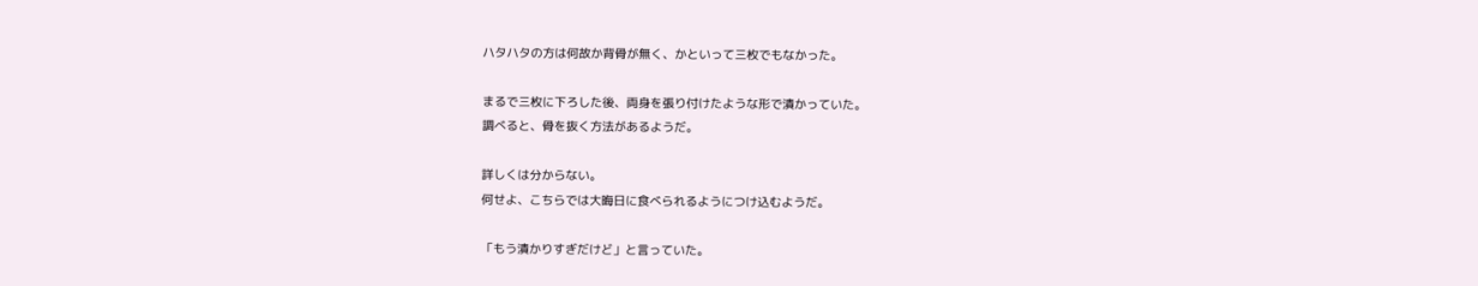ハタハタの方は何故か背骨が無く、かといって三枚でもなかった。

まるで三枚に下ろした後、両身を張り付けたような形で漬かっていた。
調べると、骨を抜く方法があるようだ。

詳しくは分からない。
何せよ、こちらでは大晦日に食べられるようにつけ込むようだ。

「もう漬かりすぎだけど」と言っていた。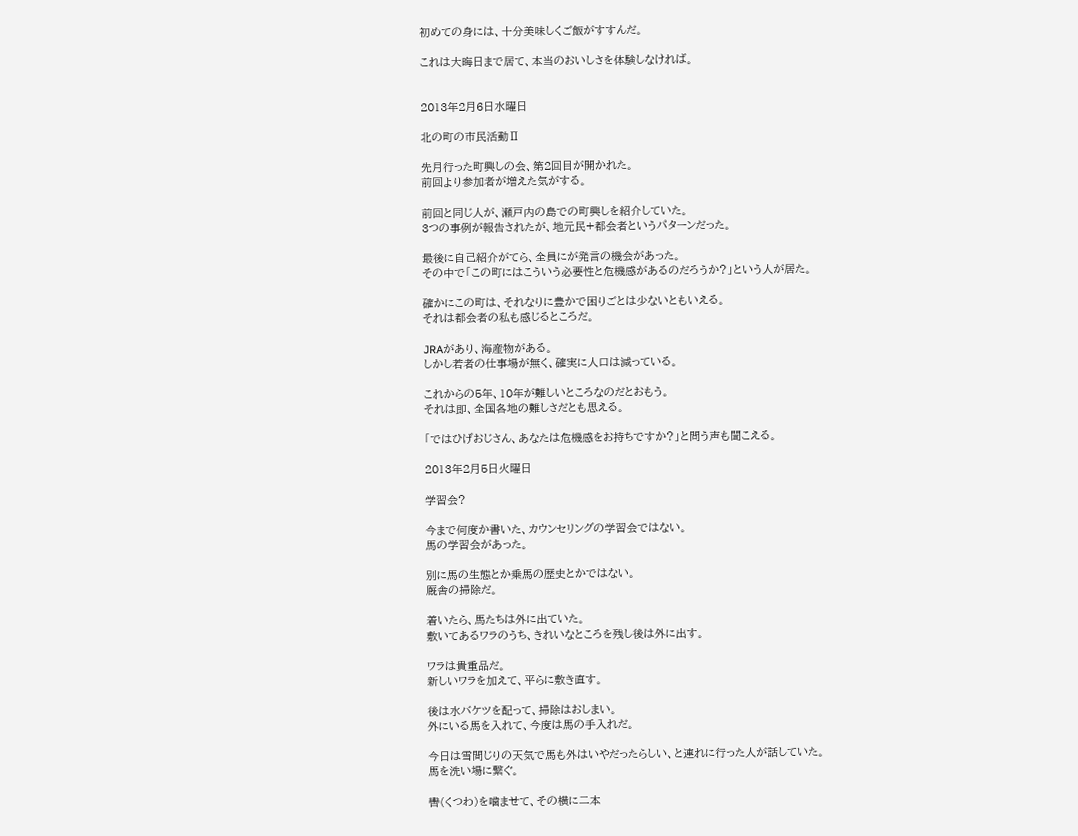初めての身には、十分美味しくご飯がすすんだ。

これは大晦日まで居て、本当のおいしさを体験しなければ。


2013年2月6日水曜日

北の町の市民活動Ⅱ

先月行った町興しの会、第2回目が開かれた。
前回より参加者が増えた気がする。

前回と同じ人が、瀬戸内の島での町興しを紹介していた。
3つの事例が報告されたが、地元民+都会者というパターンだった。

最後に自己紹介がてら、全員にが発言の機会があった。
その中で「この町にはこういう必要性と危機感があるのだろうか?」という人が居た。

確かにこの町は、それなりに豊かで困りごとは少ないともいえる。
それは都会者の私も感じるところだ。

JRAがあり、海産物がある。
しかし若者の仕事場が無く、確実に人口は減っている。

これからの5年、10年が難しいところなのだとおもう。
それは即、全国各地の難しさだとも思える。

「ではひげおじさん、あなたは危機感をお持ちですか?」と問う声も聞こえる。

2013年2月5日火曜日

学習会?

今まで何度か書いた、カウンセリングの学習会ではない。
馬の学習会があった。

別に馬の生態とか乗馬の歴史とかではない。
厩舎の掃除だ。

着いたら、馬たちは外に出ていた。
敷いてあるワラのうち、きれいなところを残し後は外に出す。

ワラは貴重品だ。
新しいワラを加えて、平らに敷き直す。

後は水バケツを配って、掃除はおしまい。
外にいる馬を入れて、今度は馬の手入れだ。

今日は雪間じりの天気で馬も外はいやだったらしい、と連れに行った人が話していた。
馬を洗い場に繋ぐ。

轡(くつわ)を噛ませて、その横に二本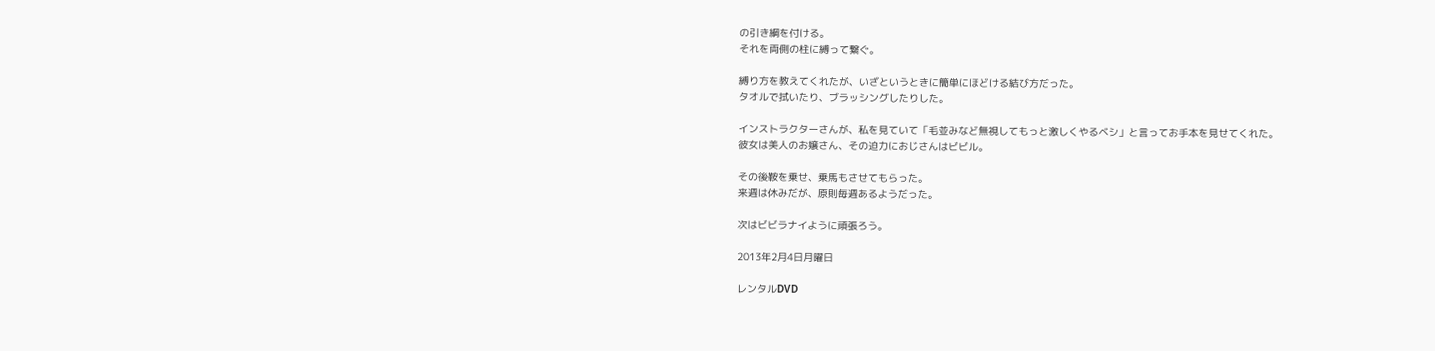の引き綱を付ける。
それを両側の柱に縛って繋ぐ。

縛り方を教えてくれたが、いざというときに簡単にほどける結び方だった。
タオルで拭いたり、ブラッシングしたりした。

インストラクターさんが、私を見ていて「毛並みなど無視してもっと激しくやるベシ」と言ってお手本を見せてくれた。
彼女は美人のお嬢さん、その迫力におじさんはビビル。

その後鞍を乗せ、乗馬もさせてもらった。
来週は休みだが、原則毎週あるようだった。

次はビビラナイように頑張ろう。

2013年2月4日月曜日

レンタルDVD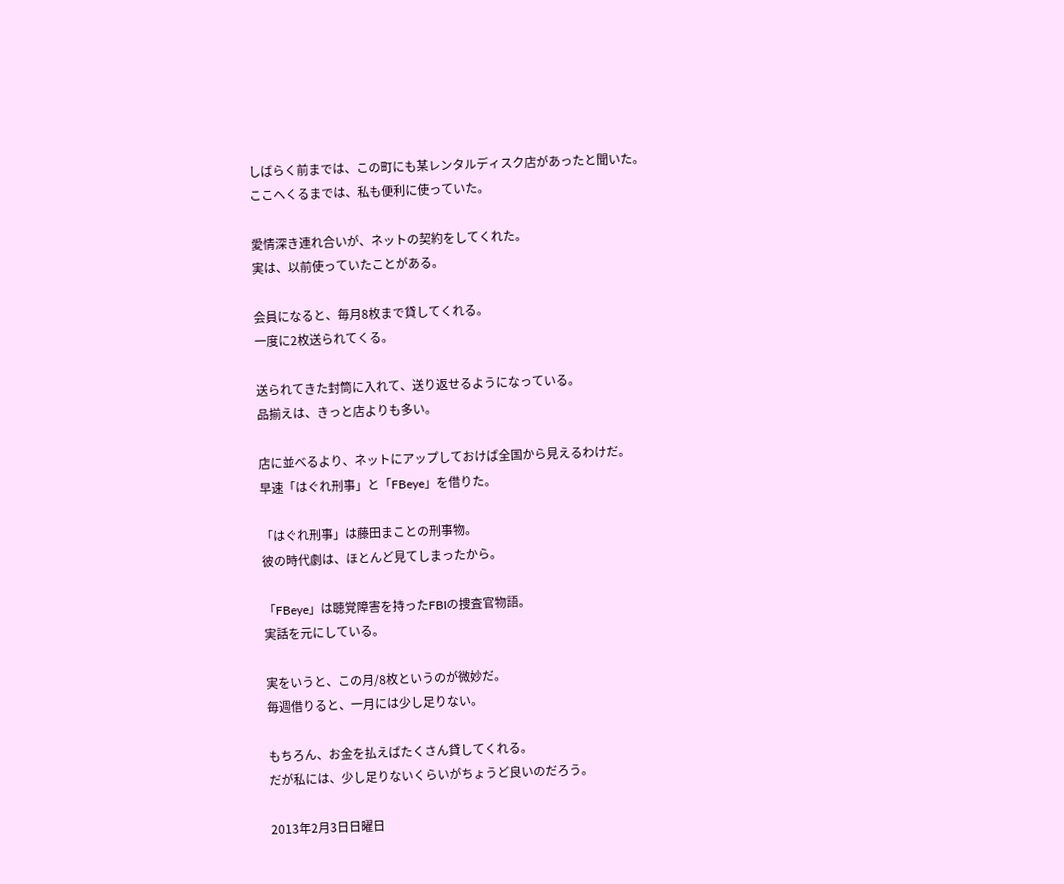しばらく前までは、この町にも某レンタルディスク店があったと聞いた。
ここへくるまでは、私も便利に使っていた。

愛情深き連れ合いが、ネットの契約をしてくれた。
実は、以前使っていたことがある。

会員になると、毎月8枚まで貸してくれる。
一度に2枚送られてくる。

送られてきた封筒に入れて、送り返せるようになっている。
品揃えは、きっと店よりも多い。

店に並べるより、ネットにアップしておけば全国から見えるわけだ。
早速「はぐれ刑事」と「FBeye」を借りた。

「はぐれ刑事」は藤田まことの刑事物。
彼の時代劇は、ほとんど見てしまったから。

「FBeye」は聴覚障害を持ったFBIの捜査官物語。
実話を元にしている。

実をいうと、この月/8枚というのが微妙だ。
毎週借りると、一月には少し足りない。

もちろん、お金を払えばたくさん貸してくれる。
だが私には、少し足りないくらいがちょうど良いのだろう。

2013年2月3日日曜日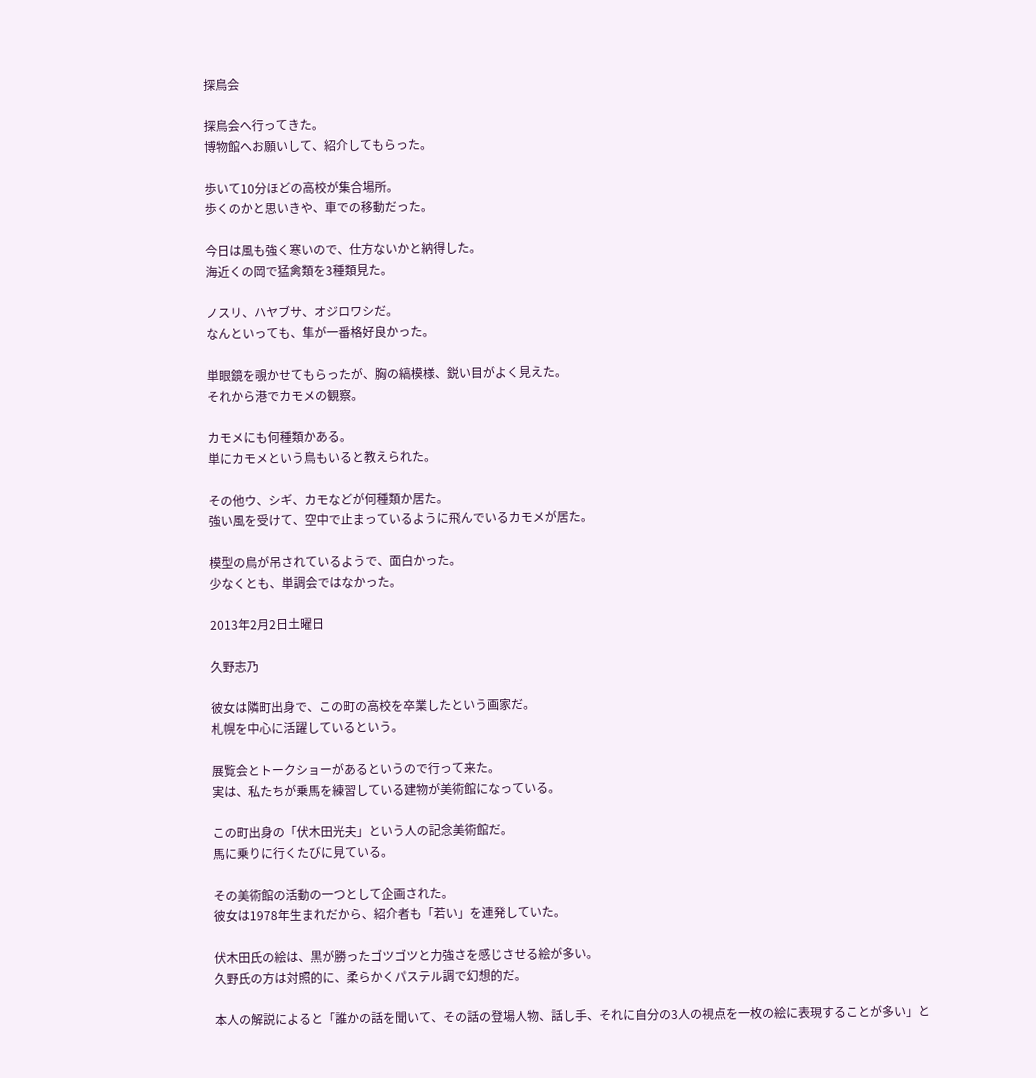探鳥会

探鳥会へ行ってきた。
博物館へお願いして、紹介してもらった。

歩いて10分ほどの高校が集合場所。
歩くのかと思いきや、車での移動だった。

今日は風も強く寒いので、仕方ないかと納得した。
海近くの岡で猛禽類を3種類見た。

ノスリ、ハヤブサ、オジロワシだ。
なんといっても、隼が一番格好良かった。

単眼鏡を覗かせてもらったが、胸の縞模様、鋭い目がよく見えた。
それから港でカモメの観察。

カモメにも何種類かある。
単にカモメという鳥もいると教えられた。

その他ウ、シギ、カモなどが何種類か居た。
強い風を受けて、空中で止まっているように飛んでいるカモメが居た。

模型の鳥が吊されているようで、面白かった。
少なくとも、単調会ではなかった。

2013年2月2日土曜日

久野志乃

彼女は隣町出身で、この町の高校を卒業したという画家だ。
札幌を中心に活躍しているという。

展覧会とトークショーがあるというので行って来た。
実は、私たちが乗馬を練習している建物が美術館になっている。

この町出身の「伏木田光夫」という人の記念美術館だ。
馬に乗りに行くたびに見ている。

その美術館の活動の一つとして企画された。
彼女は1978年生まれだから、紹介者も「若い」を連発していた。

伏木田氏の絵は、黒が勝ったゴツゴツと力強さを感じさせる絵が多い。
久野氏の方は対照的に、柔らかくパステル調で幻想的だ。

本人の解説によると「誰かの話を聞いて、その話の登場人物、話し手、それに自分の3人の視点を一枚の絵に表現することが多い」と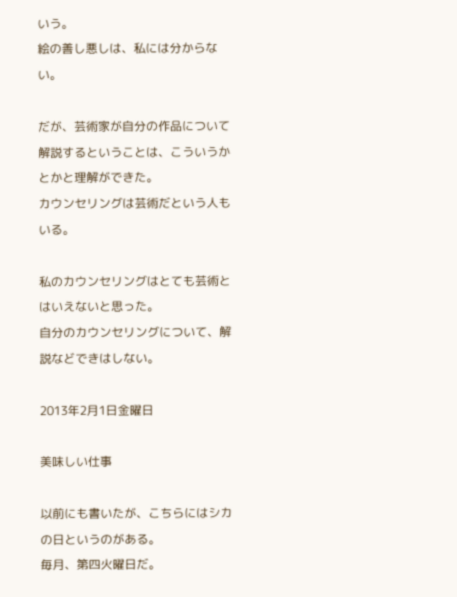いう。
絵の善し悪しは、私には分からない。

だが、芸術家が自分の作品について解説するということは、こういうかとかと理解ができた。
カウンセリングは芸術だという人もいる。

私のカウンセリングはとても芸術とはいえないと思った。
自分のカウンセリングについて、解説などできはしない。

2013年2月1日金曜日

美味しい仕事

以前にも書いたが、こちらにはシカの日というのがある。
毎月、第四火曜日だ。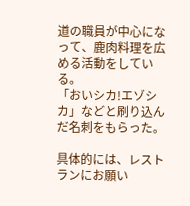道の職員が中心になって、鹿肉料理を広める活動をしている。
「おいシカ!エゾシカ」などと刷り込んだ名刺をもらった。

具体的には、レストランにお願い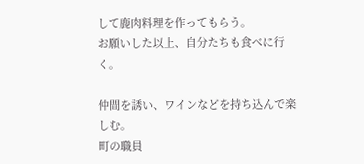して鹿肉料理を作ってもらう。
お願いした以上、自分たちも食べに行く。

仲間を誘い、ワインなどを持ち込んで楽しむ。
町の職員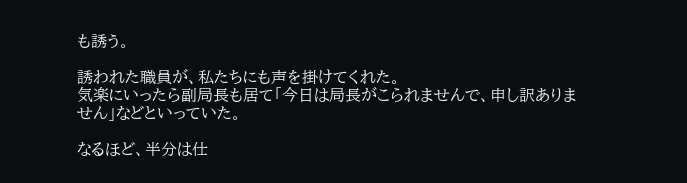も誘う。

誘われた職員が、私たちにも声を掛けてくれた。
気楽にいったら副局長も居て「今日は局長がこられませんで、申し訳ありません」などといっていた。

なるほど、半分は仕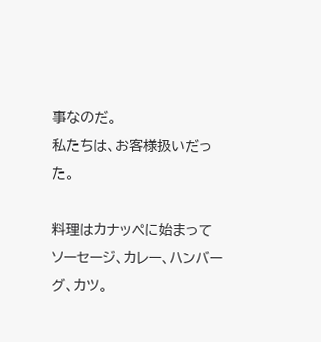事なのだ。
私たちは、お客様扱いだった。

料理はカナッペに始まってソーセージ、カレー、ハンバーグ、カツ。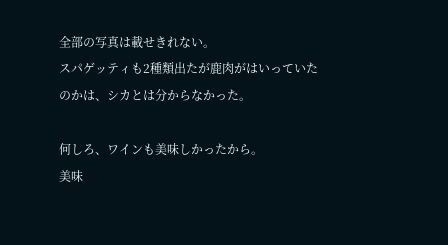全部の写真は載せきれない。
スパゲッティも2種類出たが鹿肉がはいっていたのかは、シカとは分からなかった。

何しろ、ワインも美味しかったから。
美味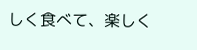しく食べて、楽しく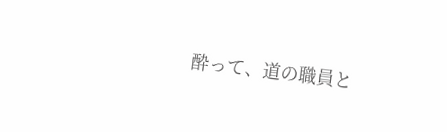酔って、道の職員と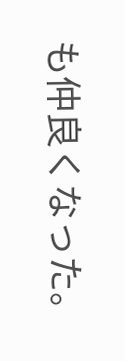も仲良くなった。